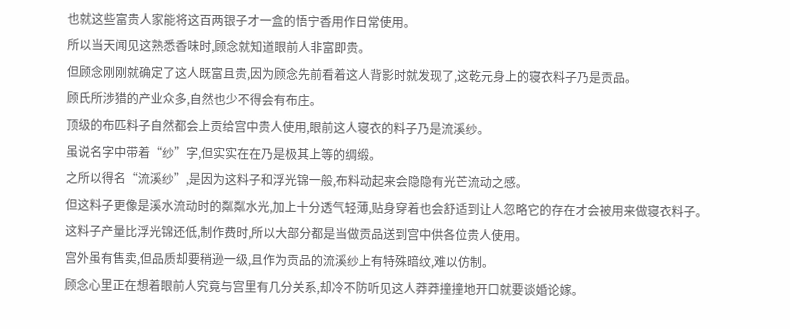也就这些富贵人家能将这百两银子才一盒的悟宁香用作日常使用。
所以当天闻见这熟悉香味时,顾念就知道眼前人非富即贵。
但顾念刚刚就确定了这人既富且贵,因为顾念先前看着这人背影时就发现了,这乾元身上的寝衣料子乃是贡品。
顾氏所涉猎的产业众多,自然也少不得会有布庄。
顶级的布匹料子自然都会上贡给宫中贵人使用,眼前这人寝衣的料子乃是流溪纱。
虽说名字中带着“纱”字,但实实在在乃是极其上等的绸缎。
之所以得名“流溪纱”,是因为这料子和浮光锦一般,布料动起来会隐隐有光芒流动之感。
但这料子更像是溪水流动时的粼粼水光,加上十分透气轻薄,贴身穿着也会舒适到让人忽略它的存在才会被用来做寝衣料子。
这料子产量比浮光锦还低,制作费时,所以大部分都是当做贡品送到宫中供各位贵人使用。
宫外虽有售卖,但品质却要稍逊一级,且作为贡品的流溪纱上有特殊暗纹,难以仿制。
顾念心里正在想着眼前人究竟与宫里有几分关系,却冷不防听见这人莽莽撞撞地开口就要谈婚论嫁。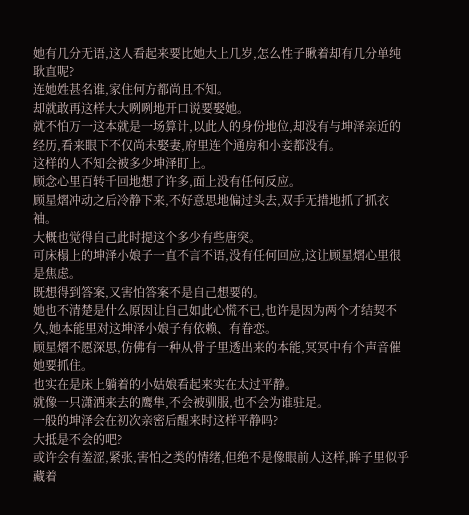她有几分无语,这人看起来要比她大上几岁,怎么性子瞅着却有几分单纯耿直呢?
连她姓甚名谁,家住何方都尚且不知。
却就敢再这样大大咧咧地开口说要娶她。
就不怕万一这本就是一场算计,以此人的身份地位,却没有与坤泽亲近的经历,看来眼下不仅尚未娶妻,府里连个通房和小妾都没有。
这样的人不知会被多少坤泽盯上。
顾念心里百转千回地想了许多,面上没有任何反应。
顾星熠冲动之后冷静下来,不好意思地偏过头去,双手无措地抓了抓衣袖。
大概也觉得自己此时提这个多少有些唐突。
可床榻上的坤泽小娘子一直不言不语,没有任何回应,这让顾星熠心里很是焦虑。
既想得到答案,又害怕答案不是自己想要的。
她也不清楚是什么原因让自己如此心慌不已,也许是因为两个才结契不久,她本能里对这坤泽小娘子有依赖、有眷恋。
顾星熠不愿深思,仿佛有一种从骨子里透出来的本能,冥冥中有个声音催她要抓住。
也实在是床上躺着的小姑娘看起来实在太过平静。
就像一只潇洒来去的鹰隼,不会被驯服,也不会为谁驻足。
一般的坤泽会在初次亲密后醒来时这样平静吗?
大抵是不会的吧?
或许会有羞涩,紧张,害怕之类的情绪,但绝不是像眼前人这样,眸子里似乎藏着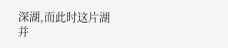深湖,而此时这片湖并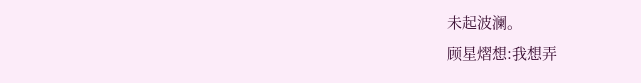未起波澜。
顾星熠想:我想弄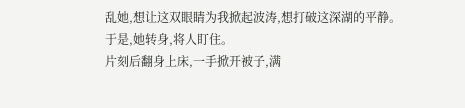乱她,想让这双眼睛为我掀起波涛,想打破这深湖的平静。
于是,她转身,将人盯住。
片刻后翻身上床,一手掀开被子,满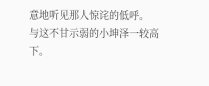意地听见那人惊诧的低呼。
与这不甘示弱的小坤泽一较高下。